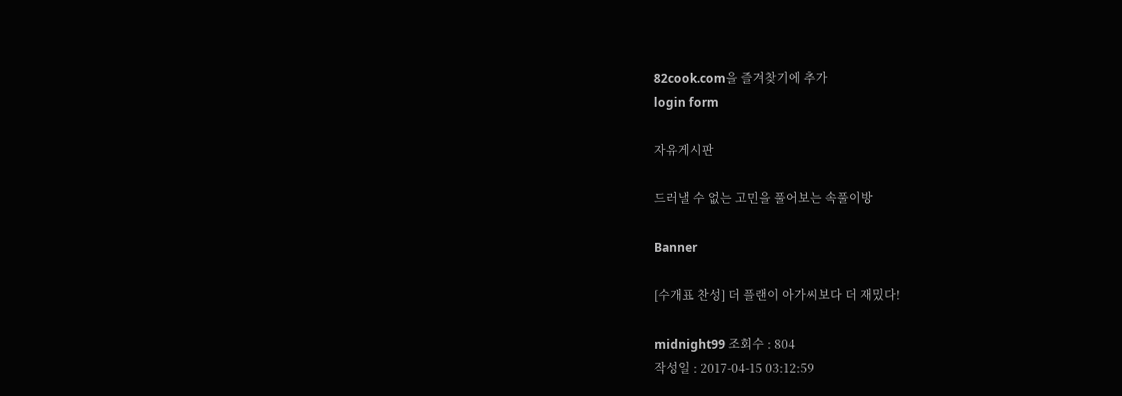82cook.com을 즐겨찾기에 추가
login form

자유게시판

드러낼 수 없는 고민을 풀어보는 속풀이방

Banner

[수개표 찬성] 더 플랜이 아가씨보다 더 재밌다!

midnight99 조회수 : 804
작성일 : 2017-04-15 03:12:59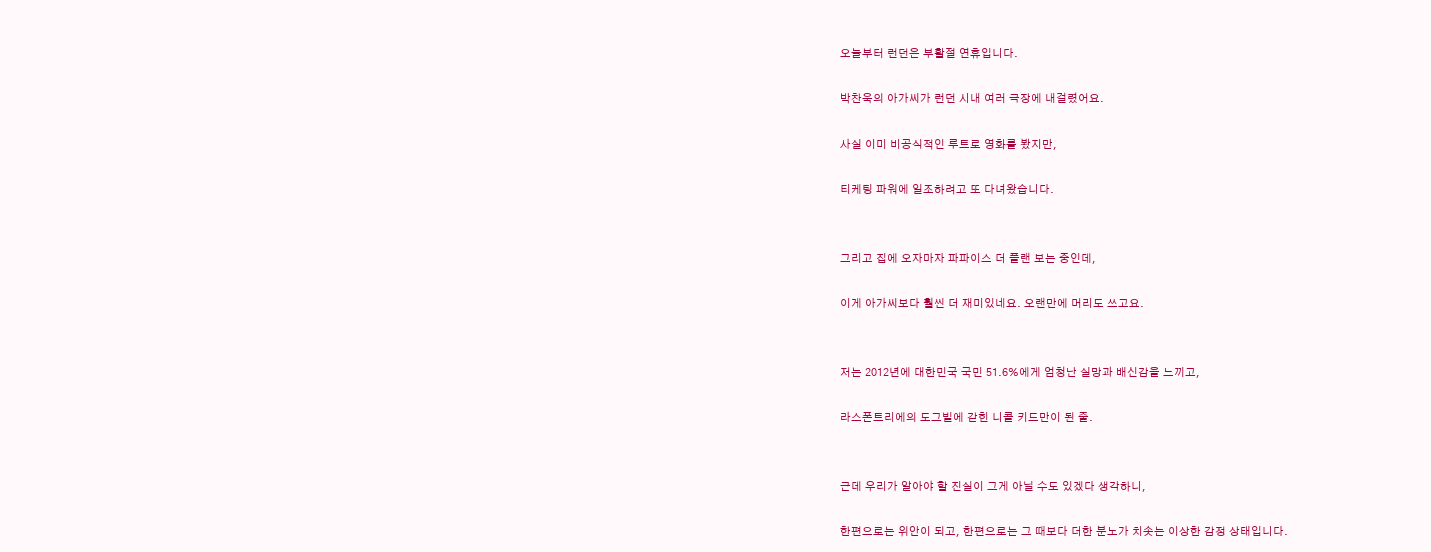오늘부터 런던은 부활절 연휴입니다.

박찬욱의 아가씨가 런던 시내 여러 극장에 내걸렸어요.

사실 이미 비공식적인 루트로 영화를 봤지만,

티케팅 파워에 일조하려고 또 다녀왔습니다.


그리고 집에 오자마자 파파이스 더 플랜 보는 중인데,

이게 아가씨보다 훨씬 더 재미있네요. 오랜만에 머리도 쓰고요.


저는 2012년에 대한민국 국민 51.6%에게 엄청난 실망과 배신감을 느끼고,

라스폰트리에의 도그빌에 갇힌 니콜 키드만이 된 줄.


근데 우리가 알아야 할 진실이 그게 아닐 수도 있겠다 생각하니,

한편으로는 위안이 되고, 한편으로는 그 때보다 더한 분노가 치솟는 이상한 감정 상태입니다.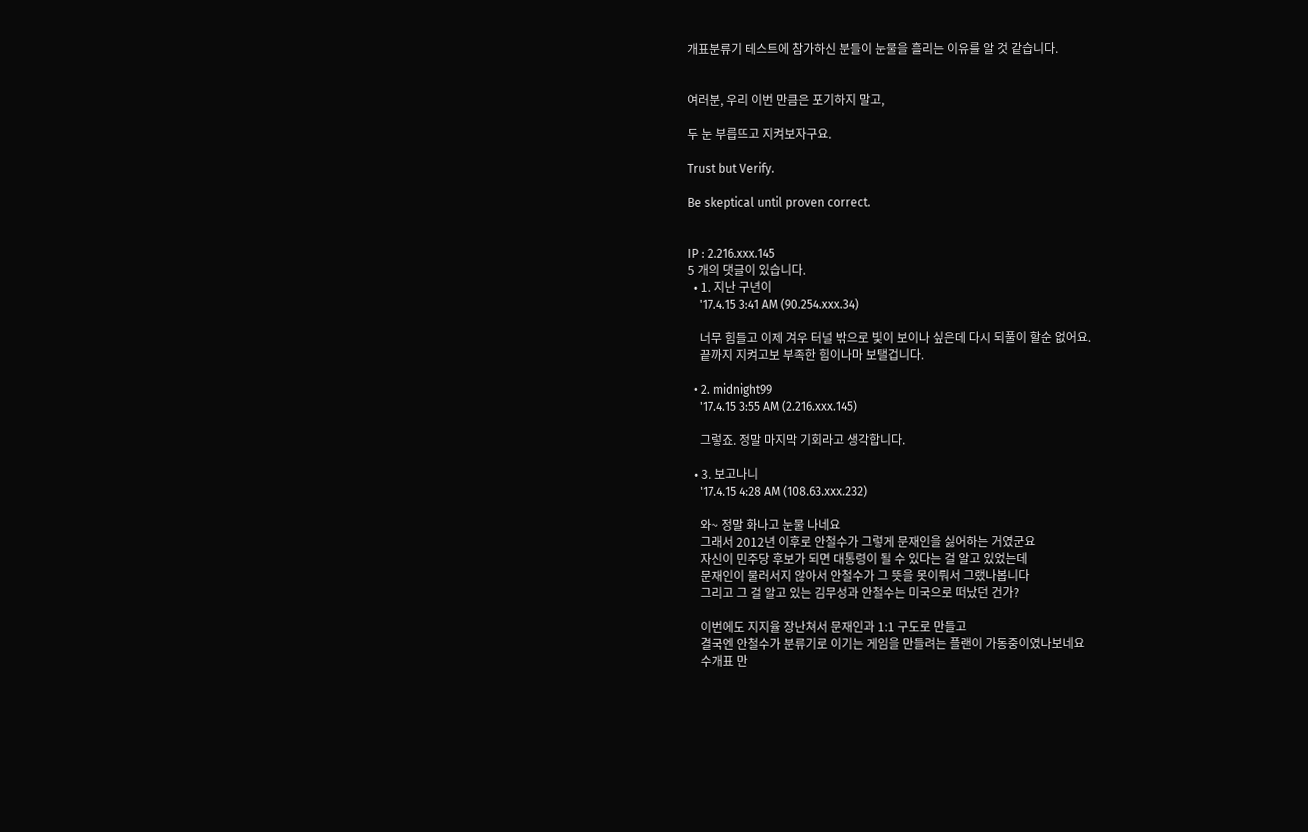개표분류기 테스트에 참가하신 분들이 눈물을 흘리는 이유를 알 것 같습니다.


여러분, 우리 이번 만큼은 포기하지 말고,

두 눈 부릅뜨고 지켜보자구요.

Trust but Verify.

Be skeptical until proven correct.


IP : 2.216.xxx.145
5 개의 댓글이 있습니다.
  • 1. 지난 구년이
    '17.4.15 3:41 AM (90.254.xxx.34)

    너무 힘들고 이제 겨우 터널 밖으로 빛이 보이나 싶은데 다시 되풀이 할순 없어요.
    끝까지 지켜고보 부족한 힘이나마 보탤겁니다.

  • 2. midnight99
    '17.4.15 3:55 AM (2.216.xxx.145)

    그렇죠. 정말 마지막 기회라고 생각합니다.

  • 3. 보고나니
    '17.4.15 4:28 AM (108.63.xxx.232)

    와~ 정말 화나고 눈물 나네요
    그래서 2012년 이후로 안철수가 그렇게 문재인을 싫어하는 거였군요
    자신이 민주당 후보가 되면 대통령이 될 수 있다는 걸 알고 있었는데
    문재인이 물러서지 않아서 안철수가 그 뜻을 못이뤄서 그랬나봅니다
    그리고 그 걸 알고 있는 김무성과 안철수는 미국으로 떠났던 건가?

    이번에도 지지율 장난쳐서 문재인과 1:1 구도로 만들고
    결국엔 안철수가 분류기로 이기는 게임을 만들려는 플랜이 가동중이였나보네요
    수개표 만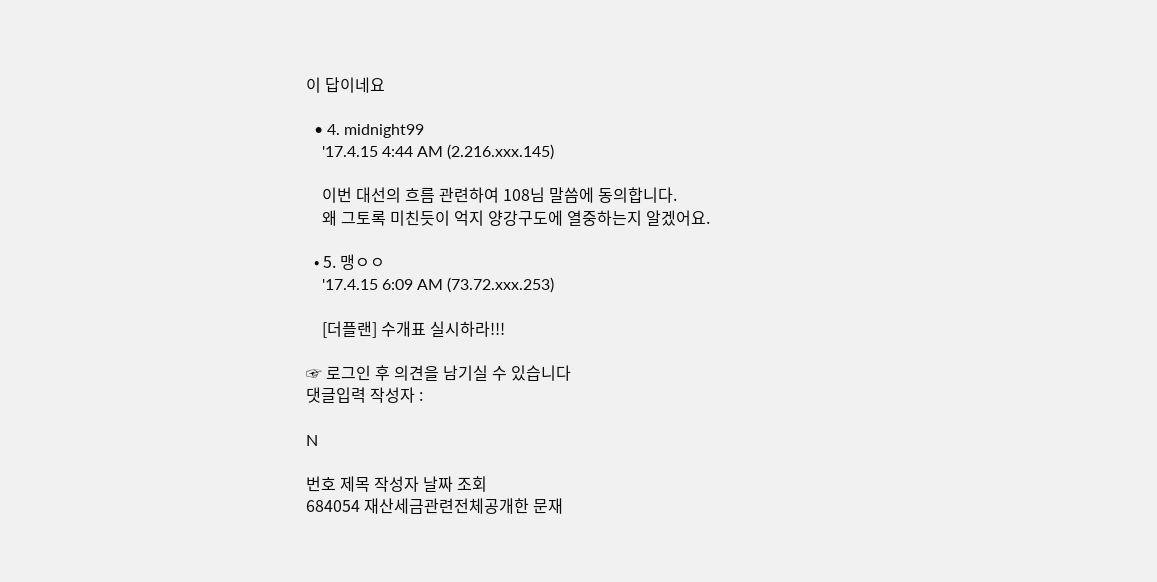이 답이네요

  • 4. midnight99
    '17.4.15 4:44 AM (2.216.xxx.145)

    이번 대선의 흐름 관련하여 108님 말씀에 동의합니다.
    왜 그토록 미친듯이 억지 양강구도에 열중하는지 알겠어요.

  • 5. 맹ㅇㅇ
    '17.4.15 6:09 AM (73.72.xxx.253)

    [더플랜] 수개표 실시하라!!!

☞ 로그인 후 의견을 남기실 수 있습니다
댓글입력 작성자 :

N

번호 제목 작성자 날짜 조회
684054 재산세금관련전체공개한 문재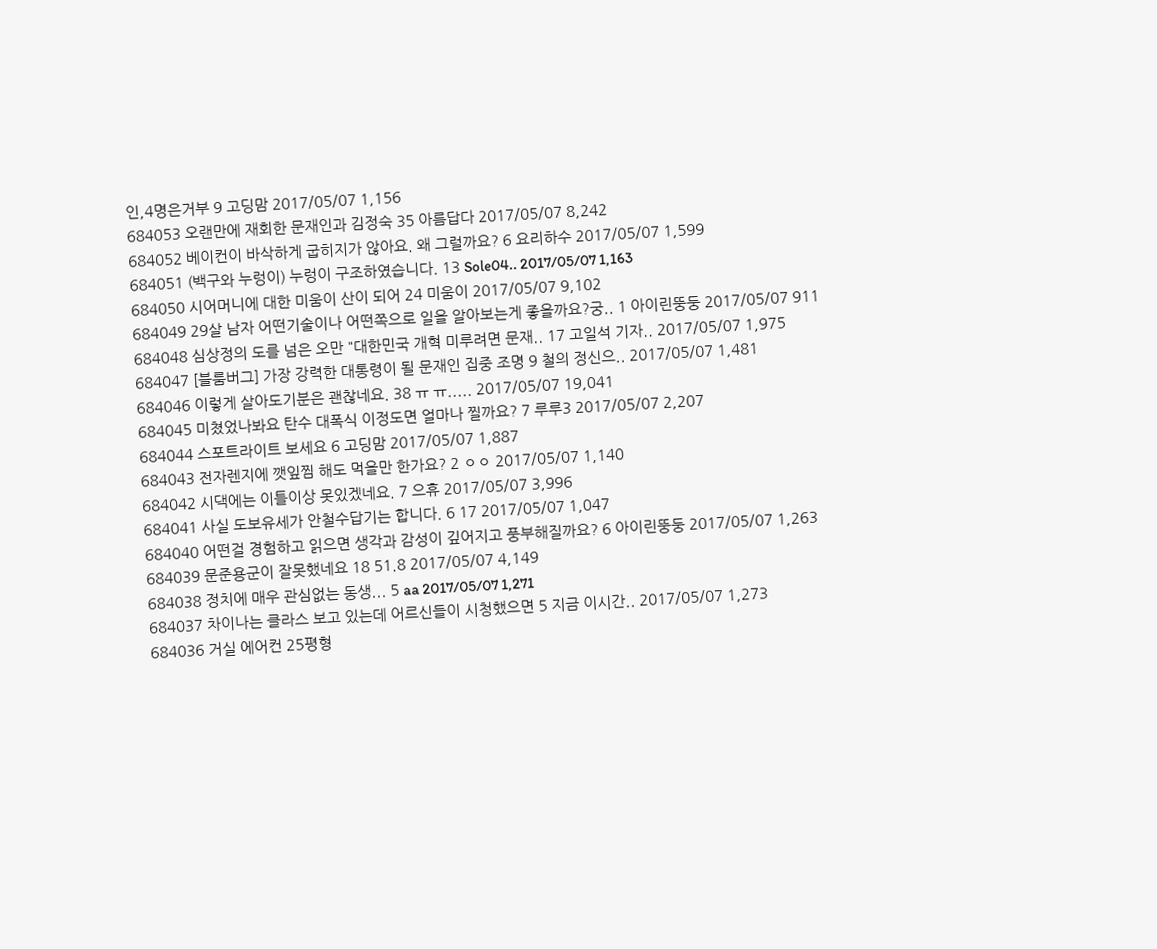인,4명은거부 9 고딩맘 2017/05/07 1,156
684053 오랜만에 재회한 문재인과 김정숙 35 아름답다 2017/05/07 8,242
684052 베이컨이 바삭하게 굽히지가 않아요. 왜 그럴까요? 6 요리하수 2017/05/07 1,599
684051 (백구와 누렁이) 누렁이 구조하였습니다. 13 Sole04.. 2017/05/07 1,163
684050 시어머니에 대한 미움이 산이 되어 24 미움이 2017/05/07 9,102
684049 29살 남자 어떤기술이나 어떤쪽으로 일을 알아보는게 좋을까요?궁.. 1 아이린뚱둥 2017/05/07 911
684048 심상정의 도를 넘은 오만 "대한민국 개혁 미루려면 문재.. 17 고일석 기자.. 2017/05/07 1,975
684047 [블룸버그] 가장 강력한 대통령이 될 문재인 집중 조명 9 철의 정신으.. 2017/05/07 1,481
684046 이렇게 살아도기분은 괜찮네요. 38 ㅠ ㅠ..... 2017/05/07 19,041
684045 미쳤었나봐요 탄수 대폭식 이정도면 얼마나 찔까요? 7 루루3 2017/05/07 2,207
684044 스포트라이트 보세요 6 고딩맘 2017/05/07 1,887
684043 전자렌지에 깻잎찜 해도 먹을만 한가요? 2 ㅇㅇ 2017/05/07 1,140
684042 시댁에는 이틀이상 못있겠네요. 7 으휴 2017/05/07 3,996
684041 사실 도보유세가 안철수답기는 합니다. 6 17 2017/05/07 1,047
684040 어떤걸 경험하고 읽으면 생각과 감성이 깊어지고 풍부해질까요? 6 아이린뚱둥 2017/05/07 1,263
684039 문준용군이 잘못했네요 18 51.8 2017/05/07 4,149
684038 정치에 매우 관심없는 동생... 5 aa 2017/05/07 1,271
684037 차이나는 클라스 보고 있는데 어르신들이 시청했으면 5 지금 이시간.. 2017/05/07 1,273
684036 거실 에어컨 25평형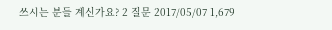쓰시는 분들 계신가요? 2 질문 2017/05/07 1,679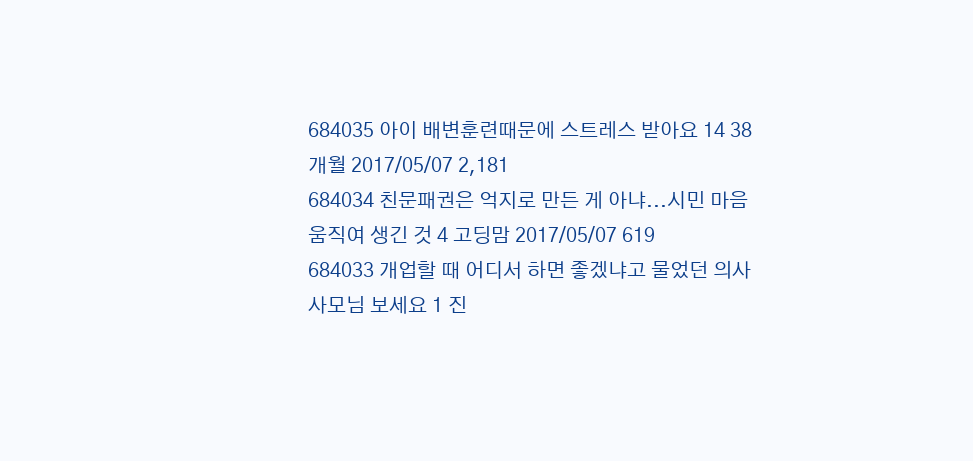684035 아이 배변훈련때문에 스트레스 받아요 14 38개월 2017/05/07 2,181
684034 친문패권은 억지로 만든 게 아냐...시민 마음 움직여 생긴 것 4 고딩맘 2017/05/07 619
684033 개업할 때 어디서 하면 좋겠냐고 물었던 의사 사모님 보세요 1 진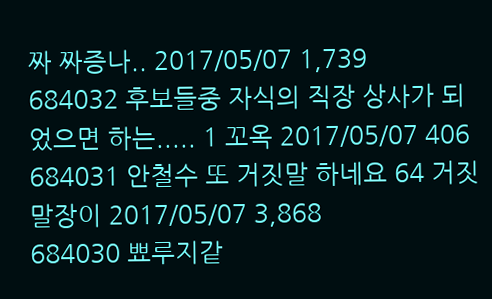짜 짜증나.. 2017/05/07 1,739
684032 후보들중 자식의 직장 상사가 되었으면 하는..... 1 꼬옥 2017/05/07 406
684031 안철수 또 거짓말 하네요 64 거짓말장이 2017/05/07 3,868
684030 뾰루지같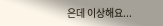은데 이상해요...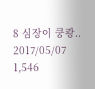8 심장이 쿵쾅.. 2017/05/07 1,546